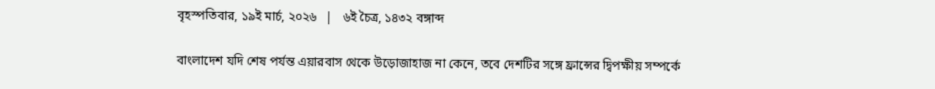বৃহস্পতিবার, ১৯ই মার্চ, ২০২৬   |   ৬ই চৈত্র, ১৪৩২ বঙ্গাব্দ

বাংলাদেশ যদি শেষ পর্যন্ত এয়ারবাস থেকে উড়োজাহাজ না কেনে, তবে দেশটির সঙ্গে ফ্রান্সের দ্বিপক্ষীয় সম্পর্কে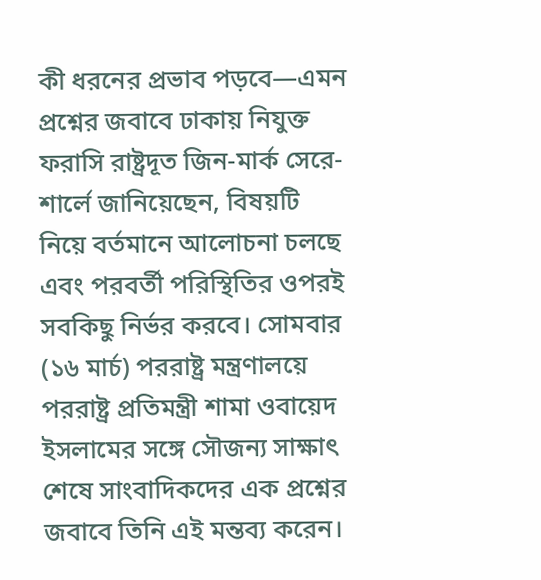কী ধরনের প্রভাব পড়বে—এমন প্রশ্নের জবাবে ঢাকায় নিযুক্ত ফরাসি রাষ্ট্রদূত জিন-মার্ক সেরে-শার্লে জানিয়েছেন, বিষয়টি নিয়ে বর্তমানে আলোচনা চলছে এবং পরবর্তী পরিস্থিতির ওপরই সবকিছু নির্ভর করবে। সোমবার (১৬ মার্চ) পররাষ্ট্র মন্ত্রণালয়ে পররাষ্ট্র প্রতিমন্ত্রী শামা ওবায়েদ ইসলামের সঙ্গে সৌজন্য সাক্ষাৎ শেষে সাংবাদিকদের এক প্রশ্নের জবাবে তিনি এই মন্তব্য করেন।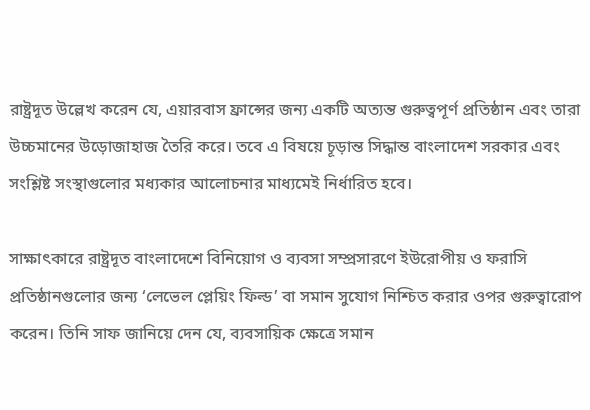রাষ্ট্রদূত উল্লেখ করেন যে, এয়ারবাস ফ্রান্সের জন্য একটি অত্যন্ত গুরুত্বপূর্ণ প্রতিষ্ঠান এবং তারা উচ্চমানের উড়োজাহাজ তৈরি করে। তবে এ বিষয়ে চূড়ান্ত সিদ্ধান্ত বাংলাদেশ সরকার এবং সংশ্লিষ্ট সংস্থাগুলোর মধ্যকার আলোচনার মাধ্যমেই নির্ধারিত হবে।

সাক্ষাৎকারে রাষ্ট্রদূত বাংলাদেশে বিনিয়োগ ও ব্যবসা সম্প্রসারণে ইউরোপীয় ও ফরাসি প্রতিষ্ঠানগুলোর জন্য ‘লেভেল প্লেয়িং ফিল্ড’ বা সমান সুযোগ নিশ্চিত করার ওপর গুরুত্বারোপ করেন। তিনি সাফ জানিয়ে দেন যে, ব্যবসায়িক ক্ষেত্রে সমান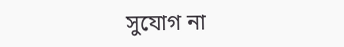সুযোগ না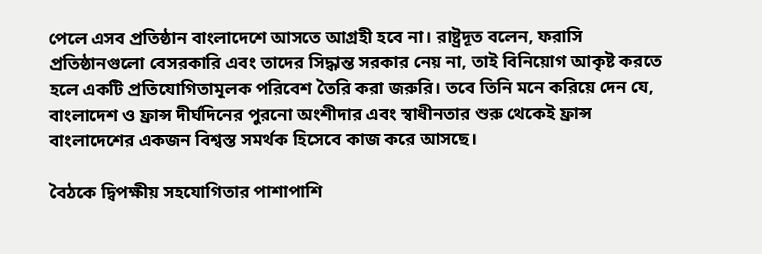পেলে এসব প্রতিষ্ঠান বাংলাদেশে আসতে আগ্রহী হবে না। রাষ্ট্রদূত বলেন, ফরাসি প্রতিষ্ঠানগুলো বেসরকারি এবং তাদের সিদ্ধান্ত সরকার নেয় না, তাই বিনিয়োগ আকৃষ্ট করতে হলে একটি প্রতিযোগিতামূলক পরিবেশ তৈরি করা জরুরি। তবে তিনি মনে করিয়ে দেন যে, বাংলাদেশ ও ফ্রান্স দীর্ঘদিনের পুরনো অংশীদার এবং স্বাধীনতার শুরু থেকেই ফ্রান্স বাংলাদেশের একজন বিশ্বস্ত সমর্থক হিসেবে কাজ করে আসছে।

বৈঠকে দ্বিপক্ষীয় সহযোগিতার পাশাপাশি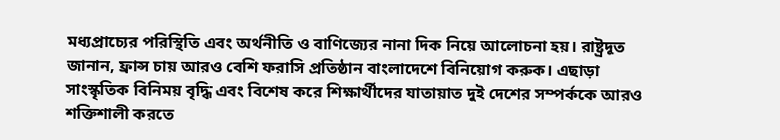মধ্যপ্রাচ্যের পরিস্থিতি এবং অর্থনীতি ও বাণিজ্যের নানা দিক নিয়ে আলোচনা হয়। রাষ্ট্রদূত জানান, ফ্রান্স চায় আরও বেশি ফরাসি প্রতিষ্ঠান বাংলাদেশে বিনিয়োগ করুক। এছাড়া সাংস্কৃতিক বিনিময় বৃদ্ধি এবং বিশেষ করে শিক্ষার্থীদের যাতায়াত দুই দেশের সম্পর্ককে আরও শক্তিশালী করতে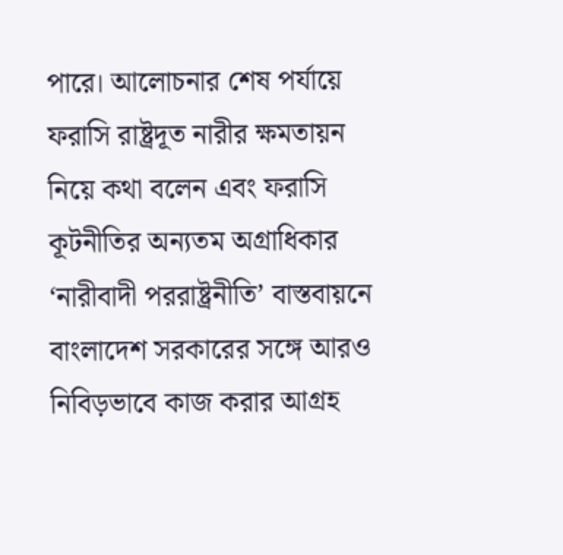পারে। আলোচনার শেষ পর্যায়ে ফরাসি রাষ্ট্রদূত নারীর ক্ষমতায়ন নিয়ে কথা বলেন এবং ফরাসি কূটনীতির অন্যতম অগ্রাধিকার ‘নারীবাদী পররাষ্ট্রনীতি’ বাস্তবায়নে বাংলাদেশ সরকারের সঙ্গে আরও নিবিড়ভাবে কাজ করার আগ্রহ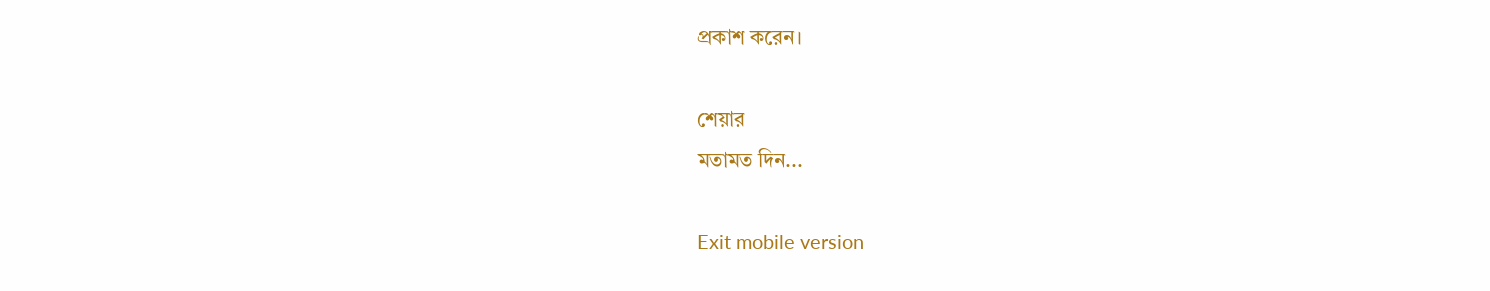প্রকাশ করেন।

শেয়ার
মতামত দিন...

Exit mobile version